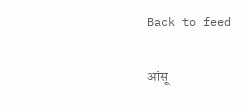Back to feed

आंसू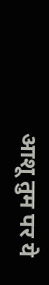आशू तुम पर ये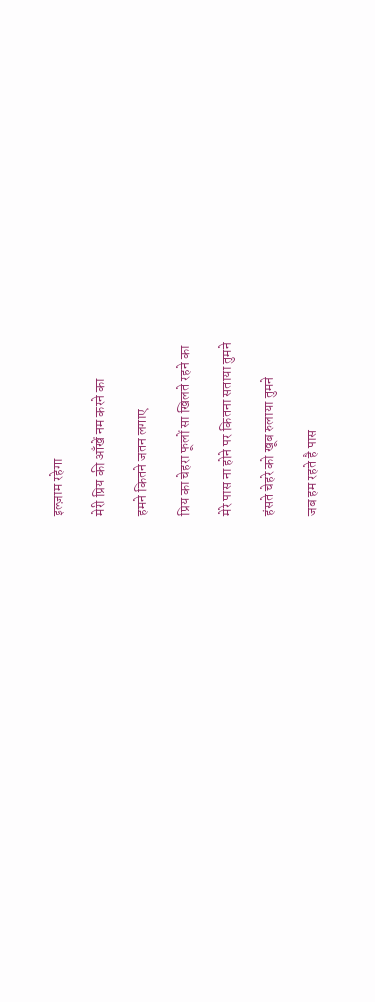इल्ज़ाम रहेगा

मेरी प्रिय की आँखें नम करने का

हमने कितने जतन लगाए

प्रिय का चेहरा फूलों सा खिलते रहने का

मेरे पास ना होने पर कितना सताया तुमने

हंसते चेहरे को खूब रुलाया तुमने

जब हम रहते है पास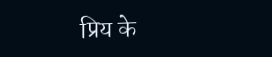प्रिय के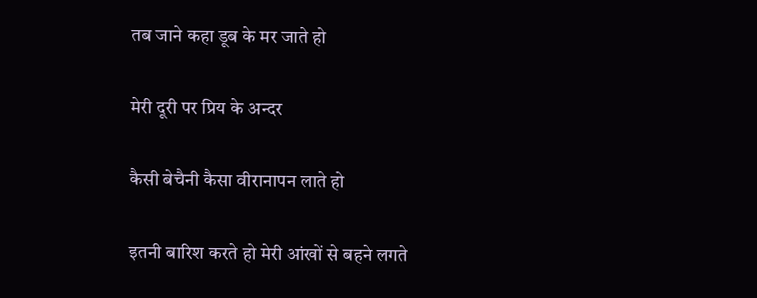तब जाने कहा डूब के मर जाते हो

मेरी दूरी पर प्रिय के अन्दर

कैसी बेचैनी कैसा वीरानापन लाते हो

इतनी बारिश करते हो मेरी आंखों से बहने लगते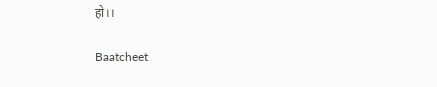हो।।

Baatcheet